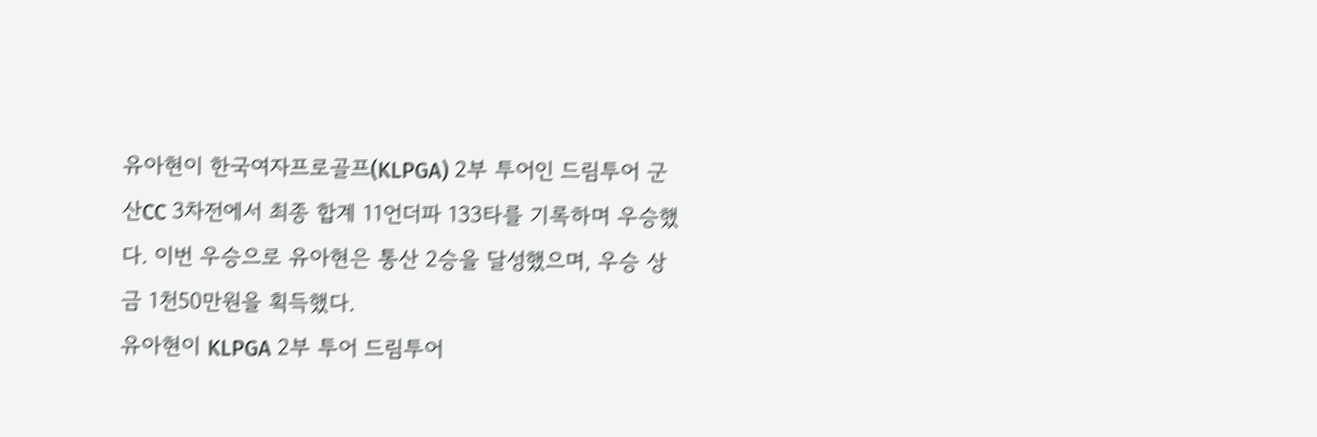유아현이 한국여자프로골프(KLPGA) 2부 투어인 드림투어 군산CC 3차전에서 최종 합계 11언더파 133타를 기록하며 우승했다. 이번 우승으로 유아현은 통산 2승을 달성했으며, 우승 상금 1천50만원을 획득했다.
유아현이 KLPGA 2부 투어 드림투어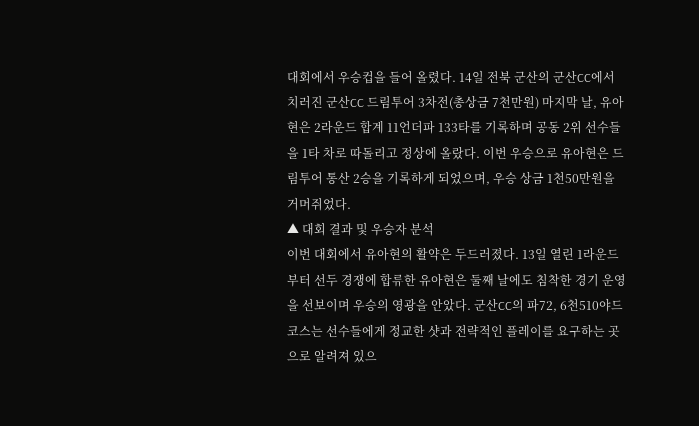대회에서 우승컵을 들어 올렸다. 14일 전북 군산의 군산CC에서 치러진 군산CC 드림투어 3차전(총상금 7천만원) 마지막 날, 유아현은 2라운드 합계 11언더파 133타를 기록하며 공동 2위 선수들을 1타 차로 따돌리고 정상에 올랐다. 이번 우승으로 유아현은 드림투어 통산 2승을 기록하게 되었으며, 우승 상금 1천50만원을 거머쥐었다.
▲ 대회 결과 및 우승자 분석
이번 대회에서 유아현의 활약은 두드러졌다. 13일 열린 1라운드부터 선두 경쟁에 합류한 유아현은 둘째 날에도 침착한 경기 운영을 선보이며 우승의 영광을 안았다. 군산CC의 파72, 6천510야드 코스는 선수들에게 정교한 샷과 전략적인 플레이를 요구하는 곳으로 알려져 있으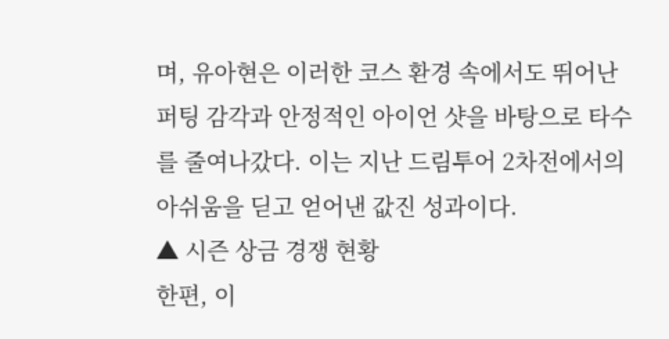며, 유아현은 이러한 코스 환경 속에서도 뛰어난 퍼팅 감각과 안정적인 아이언 샷을 바탕으로 타수를 줄여나갔다. 이는 지난 드림투어 2차전에서의 아쉬움을 딛고 얻어낸 값진 성과이다.
▲ 시즌 상금 경쟁 현황
한편, 이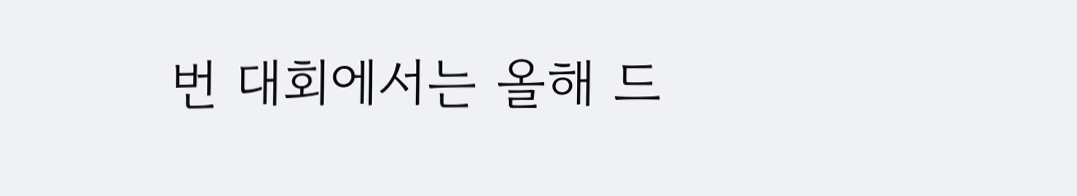번 대회에서는 올해 드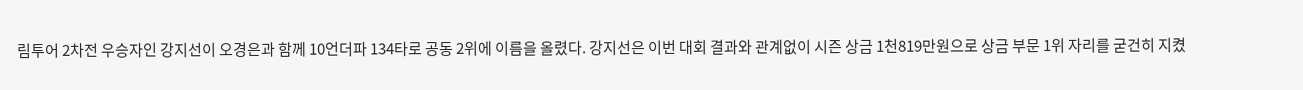림투어 2차전 우승자인 강지선이 오경은과 함께 10언더파 134타로 공동 2위에 이름을 올렸다. 강지선은 이번 대회 결과와 관계없이 시즌 상금 1천819만원으로 상금 부문 1위 자리를 굳건히 지켰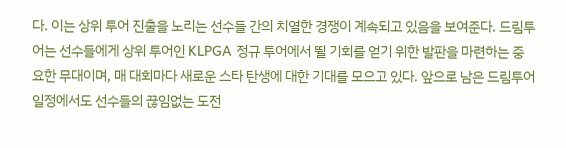다. 이는 상위 투어 진출을 노리는 선수들 간의 치열한 경쟁이 계속되고 있음을 보여준다. 드림투어는 선수들에게 상위 투어인 KLPGA 정규 투어에서 뛸 기회를 얻기 위한 발판을 마련하는 중요한 무대이며, 매 대회마다 새로운 스타 탄생에 대한 기대를 모으고 있다. 앞으로 남은 드림투어 일정에서도 선수들의 끊임없는 도전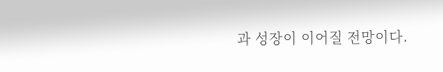과 성장이 이어질 전망이다.